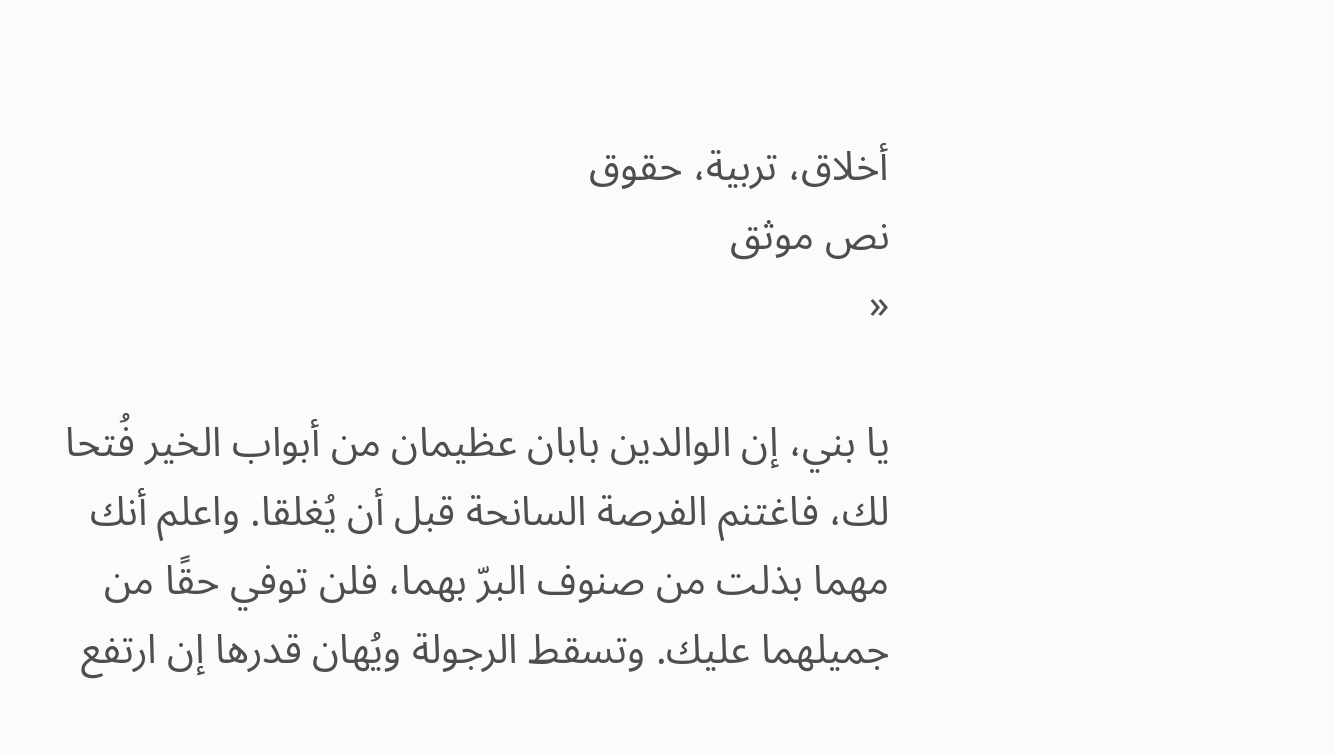أخلاق، تربية، حقوق
نص موثق
«

يا بني، إن الوالدين بابان عظيمان من أبواب الخير فُتحا لك، فاغتنم الفرصة السانحة قبل أن يُغلقا. واعلم أنك مهما بذلت من صنوف البرّ بهما، فلن توفي حقًا من جميلهما عليك. وتسقط الرجولة ويُهان قدرها إن ارتفع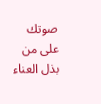صوتك على من بذل العناء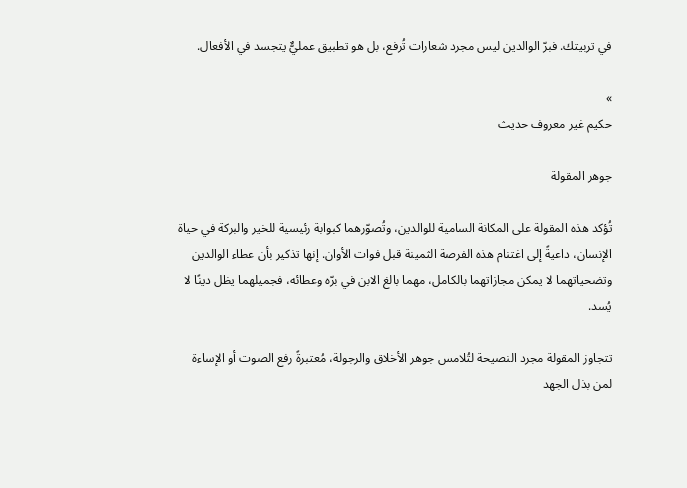في تربيتك. فبرّ الوالدين ليس مجرد شعارات تُرفع، بل هو تطبيق عمليٌّ يتجسد في الأفعال.

»
حكيم غير معروف حديث

جوهر المقولة

تُؤكد هذه المقولة على المكانة السامية للوالدين، وتُصوّرهما كبوابة رئيسية للخير والبركة في حياة الإنسان، داعيةً إلى اغتنام هذه الفرصة الثمينة قبل فوات الأوان. إنها تذكير بأن عطاء الوالدين وتضحياتهما لا يمكن مجازاتهما بالكامل، مهما بالغ الابن في برّه وعطائه، فجميلهما يظل دينًا لا يُسد.

تتجاوز المقولة مجرد النصيحة لتُلامس جوهر الأخلاق والرجولة، مُعتبرةً رفع الصوت أو الإساءة لمن بذل الجهد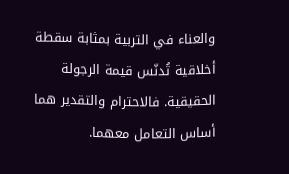والعناء في التربية بمثابة سقطة أخلاقية تُدنّس قيمة الرجولة الحقيقية. فالاحترام والتقدير هما أساس التعامل معهما.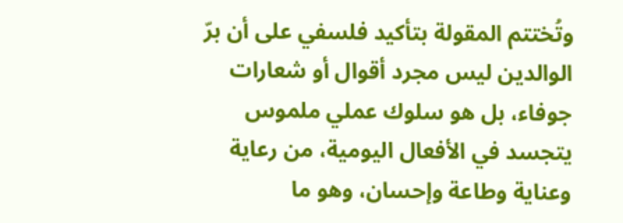وتُختتم المقولة بتأكيد فلسفي على أن برّ الوالدين ليس مجرد أقوال أو شعارات جوفاء، بل هو سلوك عملي ملموس يتجسد في الأفعال اليومية، من رعاية وعناية وطاعة وإحسان، وهو ما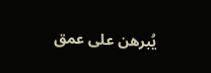يُبرهن على عمق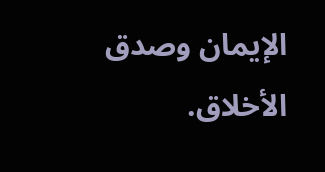الإيمان وصدق الأخلاق.